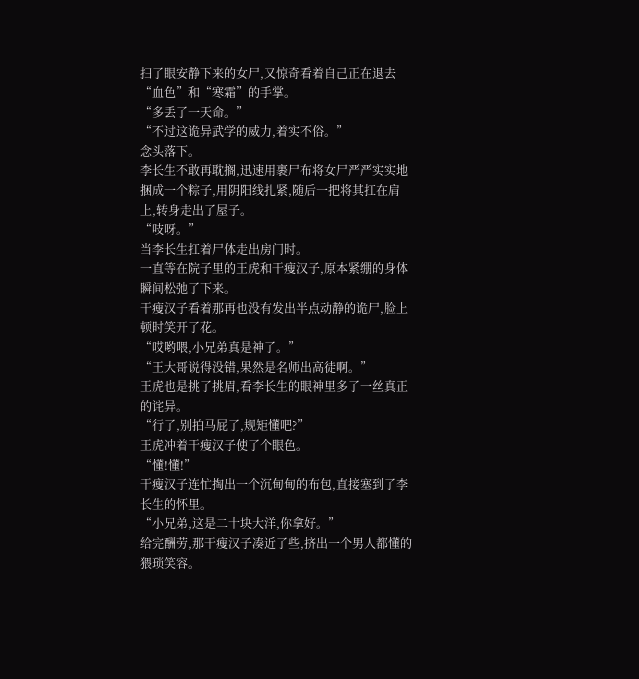扫了眼安静下来的女尸,又惊奇看着自己正在退去“血色”和“寒霜”的手掌。
“多丢了一天命。”
“不过这诡异武学的威力,着实不俗。”
念头落下。
李长生不敢再耽搁,迅速用裹尸布将女尸严严实实地捆成一个粽子,用阴阳线扎紧,随后一把将其扛在肩上,转身走出了屋子。
“吱呀。”
当李长生扛着尸体走出房门时。
一直等在院子里的王虎和干瘦汉子,原本紧绷的身体瞬间松弛了下来。
干瘦汉子看着那再也没有发出半点动静的诡尸,脸上顿时笑开了花。
“哎哟喂,小兄弟真是神了。”
“王大哥说得没错,果然是名师出高徒啊。”
王虎也是挑了挑眉,看李长生的眼神里多了一丝真正的诧异。
“行了,别拍马屁了,规矩懂吧?”
王虎冲着干瘦汉子使了个眼色。
“懂!懂!”
干瘦汉子连忙掏出一个沉甸甸的布包,直接塞到了李长生的怀里。
“小兄弟,这是二十块大洋,你拿好。”
给完酬劳,那干瘦汉子凑近了些,挤出一个男人都懂的猥琐笑容。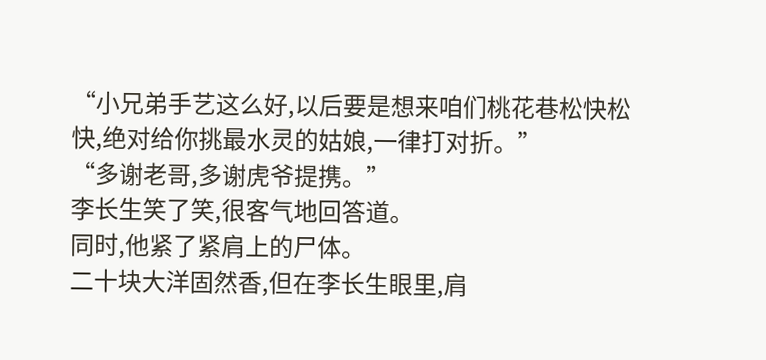“小兄弟手艺这么好,以后要是想来咱们桃花巷松快松快,绝对给你挑最水灵的姑娘,一律打对折。”
“多谢老哥,多谢虎爷提携。”
李长生笑了笑,很客气地回答道。
同时,他紧了紧肩上的尸体。
二十块大洋固然香,但在李长生眼里,肩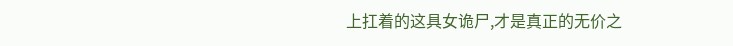上扛着的这具女诡尸,才是真正的无价之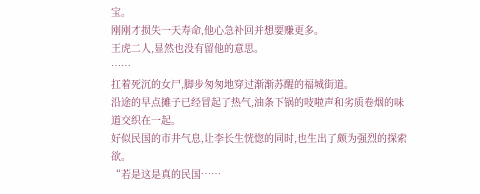宝。
刚刚才损失一天寿命,他心急补回并想要赚更多。
王虎二人,显然也没有留他的意思。
……
扛着死沉的女尸,脚步匆匆地穿过渐渐苏醒的福城街道。
沿途的早点摊子已经冒起了热气,油条下锅的吱啦声和劣质卷烟的味道交织在一起。
好似民国的市井气息,让李长生恍惚的同时,也生出了颇为强烈的探索欲。
“若是这是真的民国……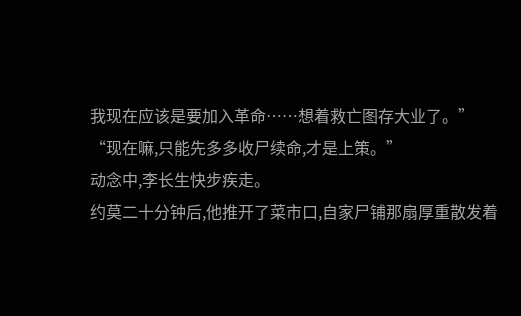我现在应该是要加入革命……想着救亡图存大业了。”
“现在嘛,只能先多多收尸续命,才是上策。”
动念中,李长生快步疾走。
约莫二十分钟后,他推开了菜市口,自家尸铺那扇厚重散发着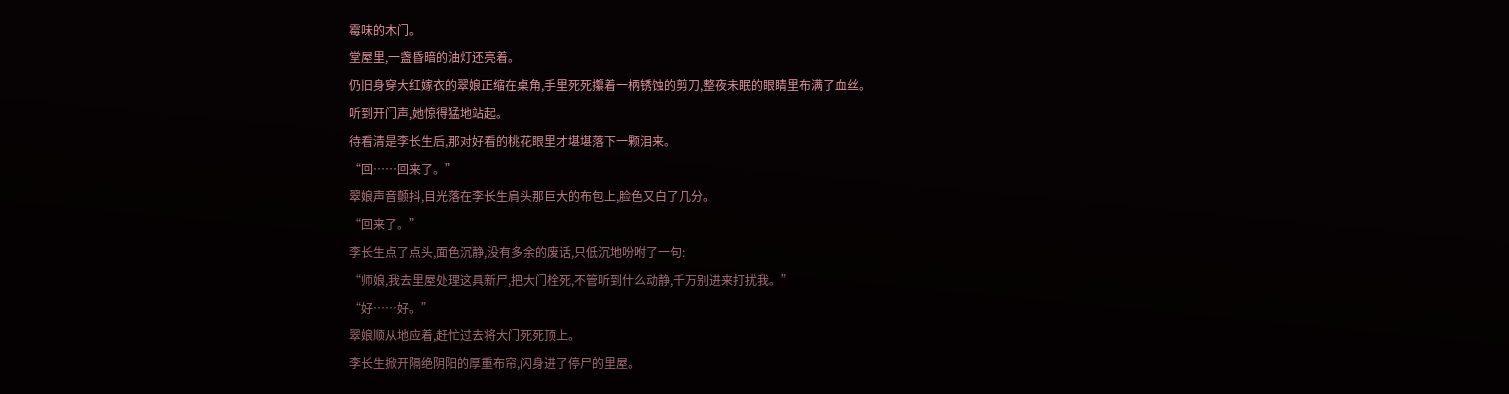霉味的木门。
堂屋里,一盏昏暗的油灯还亮着。
仍旧身穿大红嫁衣的翠娘正缩在桌角,手里死死攥着一柄锈蚀的剪刀,整夜未眠的眼睛里布满了血丝。
听到开门声,她惊得猛地站起。
待看清是李长生后,那对好看的桃花眼里才堪堪落下一颗泪来。
“回……回来了。”
翠娘声音颤抖,目光落在李长生肩头那巨大的布包上,脸色又白了几分。
“回来了。”
李长生点了点头,面色沉静,没有多余的废话,只低沉地吩咐了一句:
“师娘,我去里屋处理这具新尸,把大门栓死,不管听到什么动静,千万别进来打扰我。”
“好……好。”
翠娘顺从地应着,赶忙过去将大门死死顶上。
李长生掀开隔绝阴阳的厚重布帘,闪身进了停尸的里屋。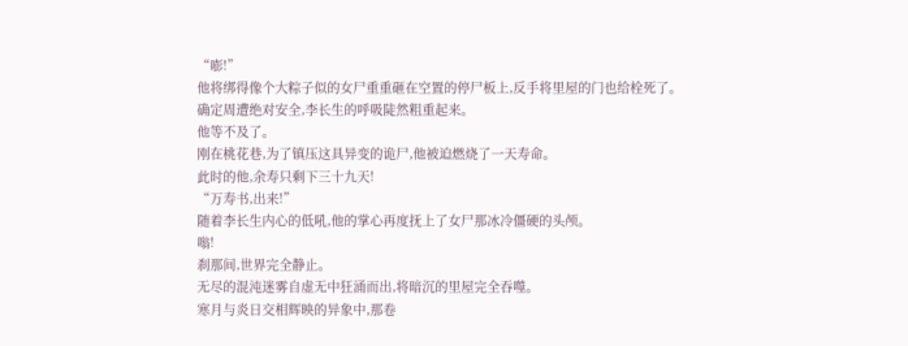“嘭!”
他将绑得像个大粽子似的女尸重重砸在空置的停尸板上,反手将里屋的门也给栓死了。
确定周遭绝对安全,李长生的呼吸陡然粗重起来。
他等不及了。
刚在桃花巷,为了镇压这具异变的诡尸,他被迫燃烧了一天寿命。
此时的他,余寿只剩下三十九天!
“万寿书,出来!”
随着李长生内心的低吼,他的掌心再度抚上了女尸那冰冷僵硬的头颅。
嗡!
刹那间,世界完全静止。
无尽的混沌迷雾自虚无中狂涌而出,将暗沉的里屋完全吞噬。
寒月与炎日交相辉映的异象中,那卷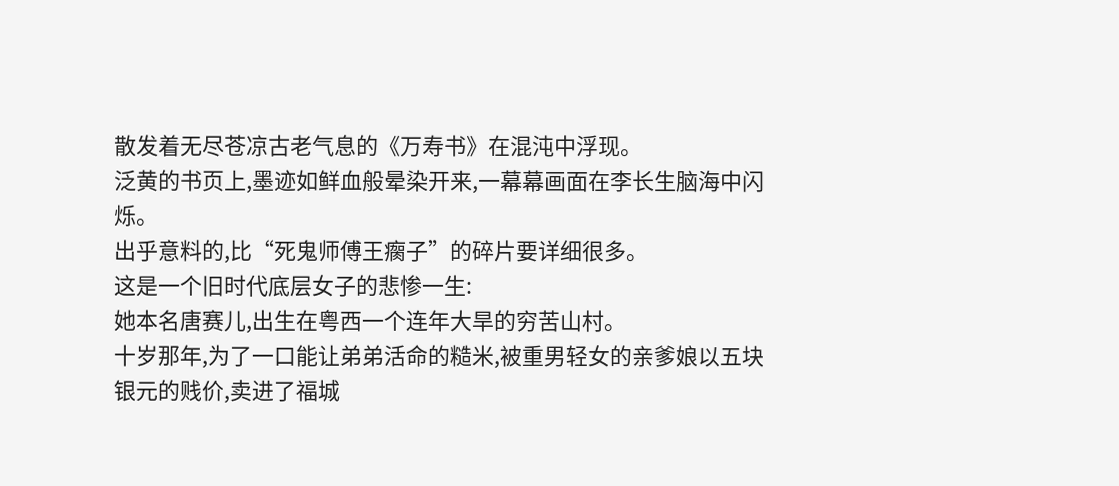散发着无尽苍凉古老气息的《万寿书》在混沌中浮现。
泛黄的书页上,墨迹如鲜血般晕染开来,一幕幕画面在李长生脑海中闪烁。
出乎意料的,比“死鬼师傅王瘸子”的碎片要详细很多。
这是一个旧时代底层女子的悲惨一生:
她本名唐赛儿,出生在粤西一个连年大旱的穷苦山村。
十岁那年,为了一口能让弟弟活命的糙米,被重男轻女的亲爹娘以五块银元的贱价,卖进了福城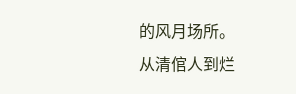的风月场所。
从清倌人到烂